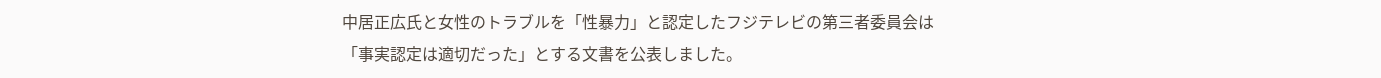中居正広氏と女性のトラブルを「性暴力」と認定したフジテレビの第三者委員会は「事実認定は適切だった」とする文書を公表しました。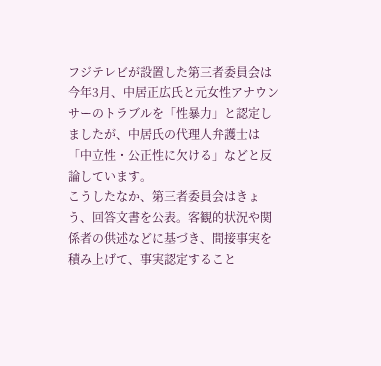フジテレビが設置した第三者委員会は今年3月、中居正広氏と元女性アナウンサーのトラブルを「性暴力」と認定しましたが、中居氏の代理人弁護士は「中立性・公正性に欠ける」などと反論しています。
こうしたなか、第三者委員会はきょう、回答文書を公表。客観的状況や関係者の供述などに基づき、間接事実を積み上げて、事実認定すること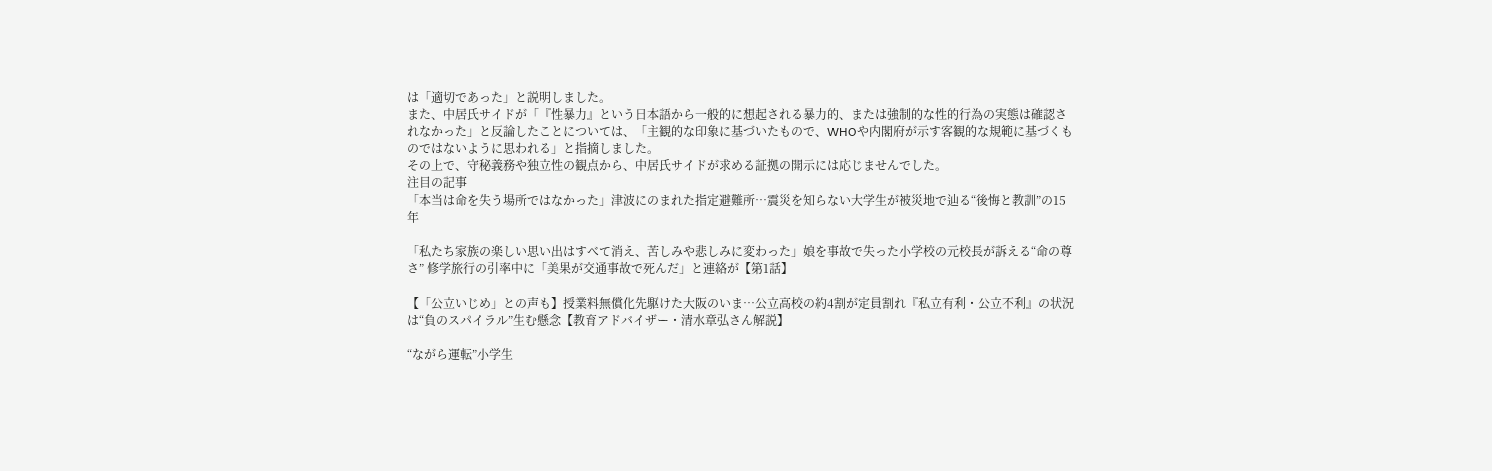は「適切であった」と説明しました。
また、中居氏サイドが「『性暴力』という日本語から一般的に想起される暴力的、または強制的な性的行為の実態は確認されなかった」と反論したことについては、「主観的な印象に基づいたもので、WHOや内閣府が示す客観的な規範に基づくものではないように思われる」と指摘しました。
その上で、守秘義務や独立性の観点から、中居氏サイドが求める証拠の開示には応じませんでした。
注目の記事
「本当は命を失う場所ではなかった」津波にのまれた指定避難所…震災を知らない大学生が被災地で辿る“後悔と教訓”の15年

「私たち家族の楽しい思い出はすべて消え、苦しみや悲しみに変わった」娘を事故で失った小学校の元校長が訴える“命の尊さ” 修学旅行の引率中に「美果が交通事故で死んだ」と連絡が【第1話】

【「公立いじめ」との声も】授業料無償化先駆けた大阪のいま…公立高校の約4割が定員割れ『私立有利・公立不利』の状況は“負のスパイラル”生む懸念【教育アドバイザー・清水章弘さん解説】

“ながら運転”小学生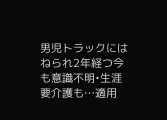男児トラックにはねられ2年経つ今も意識不明•生涯要介護も…適用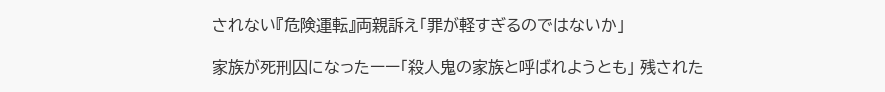されない『危険運転』両親訴え「罪が軽すぎるのではないか」

家族が死刑囚になったーー「殺人鬼の家族と呼ばれようとも」 残された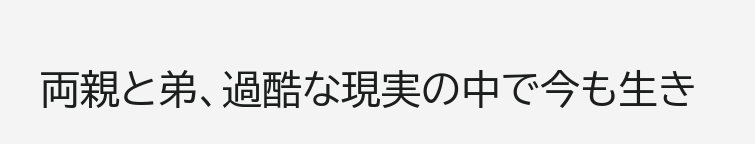両親と弟、過酷な現実の中で今も生き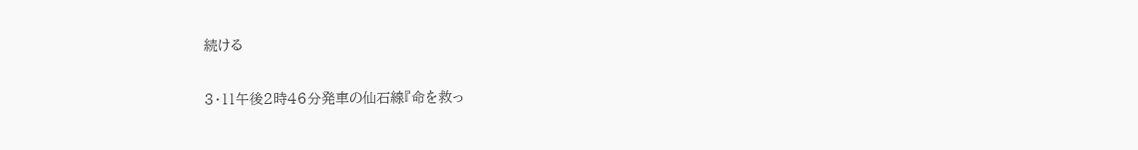続ける

3・11午後2時46分発車の仙石線『命を救っ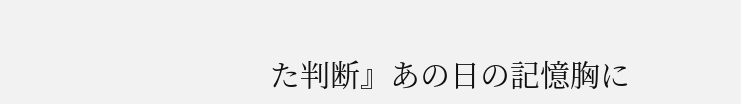た判断』あの日の記憶胸に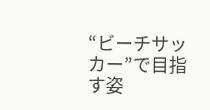“ビーチサッカー”で目指す姿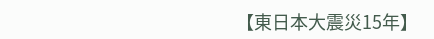【東日本大震災15年】